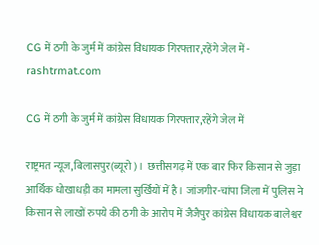CG में ठगी के जुर्म में कांग्रेस विधायक गिरफ्तार,रहेंगे जेल में - rashtrmat.com

CG में ठगी के जुर्म में कांग्रेस विधायक गिरफ्तार,रहेंगे जेल में

राष्ट्रमत न्यूज,बिलासपुर(ब्यूरो)।  छत्तीसगढ़ में एक बार फिर किसान से जुड़ा आर्थिक धोखाधड़ी का मामला सुर्खियों में है। जांजगीर-चांपा जिला में पुलिस ने किसान से लाखों रुपये की ठगी के आरोप में जैजैपुर कांग्रेस विधायक बालेश्वर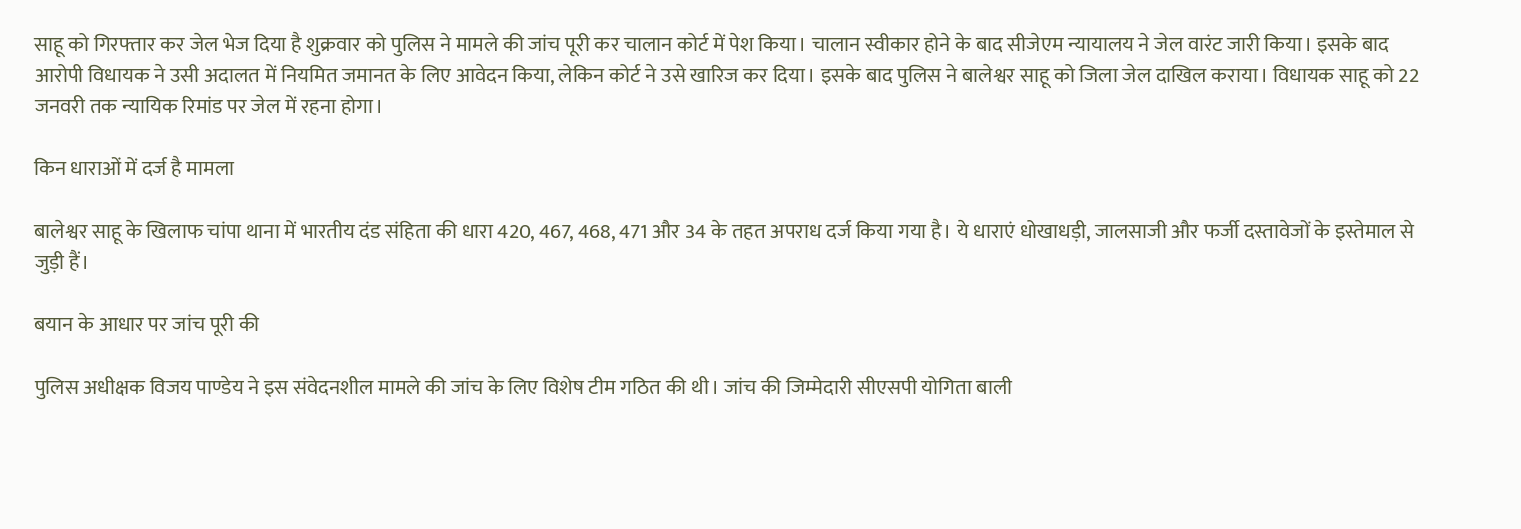साहू को गिरफ्तार कर जेल भेज दिया है शुक्रवार को पुलिस ने मामले की जांच पूरी कर चालान कोर्ट में पेश किया। चालान स्वीकार होने के बाद सीजेएम न्यायालय ने जेल वारंट जारी किया। इसके बाद आरोपी विधायक ने उसी अदालत में नियमित जमानत के लिए आवेदन किया, लेकिन कोर्ट ने उसे खारिज कर दिया। इसके बाद पुलिस ने बालेश्वर साहू को जिला जेल दाखिल कराया। विधायक साहू को 22 जनवरी तक न्यायिक रिमांड पर जेल में रहना होगा।

किन धाराओं में दर्ज है मामला

बालेश्वर साहू के खिलाफ चांपा थाना में भारतीय दंड संहिता की धारा 420, 467, 468, 471 और 34 के तहत अपराध दर्ज किया गया है। ये धाराएं धोखाधड़ी, जालसाजी और फर्जी दस्तावेजों के इस्तेमाल से जुड़ी हैं।

बयान के आधार पर जांच पूरी की

पुलिस अधीक्षक विजय पाण्डेय ने इस संवेदनशील मामले की जांच के लिए विशेष टीम गठित की थी। जांच की जिम्मेदारी सीएसपी योगिता बाली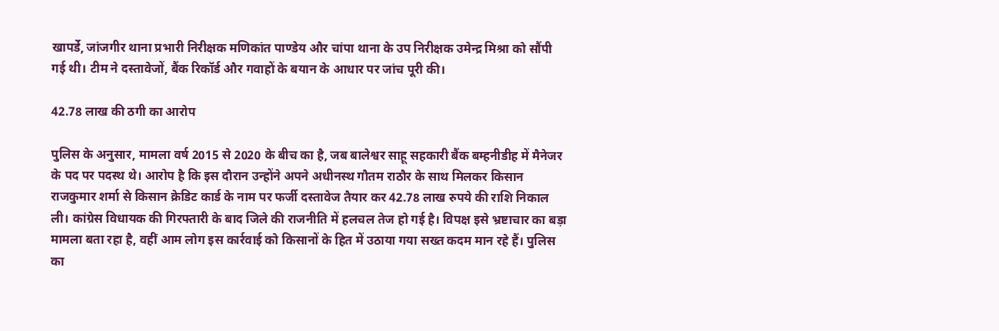खापर्डे, जांजगीर थाना प्रभारी निरीक्षक मणिकांत पाण्डेय और चांपा थाना के उप निरीक्षक उमेन्द्र मिश्रा को सौंपी गई थी। टीम ने दस्तावेजों, बैंक रिकॉर्ड और गवाहों के बयान के आधार पर जांच पूरी की।

42.78 लाख की ठगी का आरोप

पुलिस के अनुसार, मामला वर्ष 2015 से 2020 के बीच का है, जब बालेश्वर साहू सहकारी बैंक बम्हनीडीह में मैनेजर के पद पर पदस्थ थे। आरोप है कि इस दौरान उन्होंने अपने अधीनस्थ गौतम राठौर के साथ मिलकर किसान राजकुमार शर्मा से किसान क्रेडिट कार्ड के नाम पर फर्जी दस्तावेज तैयार कर 42.78 लाख रुपये की राशि निकाल ली। कांग्रेस विधायक की गिरफ्तारी के बाद जिले की राजनीति में हलचल तेज हो गई है। विपक्ष इसे भ्रष्टाचार का बड़ा मामला बता रहा है, वहीं आम लोग इस कार्रवाई को किसानों के हित में उठाया गया सख्त कदम मान रहे हैं। पुलिस का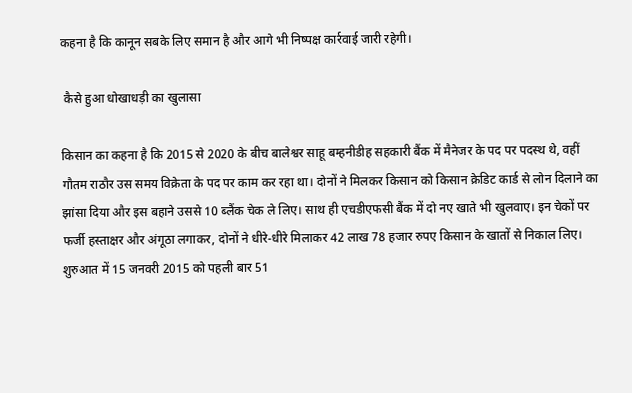कहना है कि कानून सबके लिए समान है और आगे भी निष्पक्ष कार्रवाई जारी रहेगी।

 कैसे हुआ धोखाधड़ी का खुलासा

किसान का कहना है कि 2015 से 2020 के बीच बालेश्वर साहू बम्हनीडीह सहकारी बैंक में मैनेजर के पद पर पदस्थ थे, वहीं गौतम राठौर उस समय विक्रेता के पद पर काम कर रहा था। दोनों ने मिलकर किसान को किसान क्रेडिट कार्ड से लोन दिलाने का झांसा दिया और इस बहाने उससे 10 ब्लैंक चेक ले लिए। साथ ही एचडीएफसी बैंक में दो नए खाते भी खुलवाए। इन चेकों पर फर्जी हस्ताक्षर और अंगूठा लगाकर, दोनों ने धीरे-धीरे मिलाकर 42 लाख 78 हजार रुपए किसान के खातों से निकाल लिए। शुरुआत में 15 जनवरी 2015 को पहली बार 51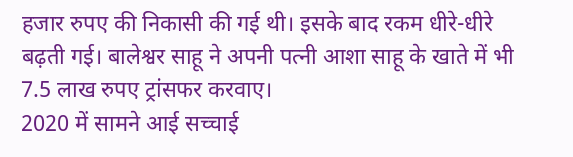हजार रुपए की निकासी की गई थी। इसके बाद रकम धीरे-धीरे बढ़ती गई। बालेश्वर साहू ने अपनी पत्नी आशा साहू के खाते में भी 7.5 लाख रुपए ट्रांसफर करवाए।
2020 में सामने आई सच्चाई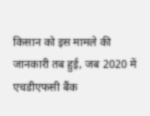किसान को इस मामले की जानकारी तब हुई, जब 2020 में एचडीएफसी बैंक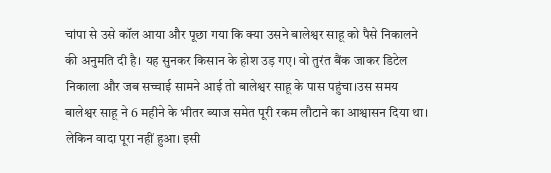चांपा से उसे कॉल आया और पूछा गया कि क्या उसने बालेश्वर साहू को पैसे निकालने की अनुमति दी है। यह सुनकर किसान के होश उड़ गए। वो तुरंत बैंक जाकर डिटेल निकाला और जब सच्चाई सामने आई तो बालेश्वर साहू के पास पहुंचा।उस समय बालेश्वर साहू ने 6 महीने के भीतर ब्याज समेत पूरी रकम लौटाने का आश्वासन दिया था। लेकिन वादा पूरा नहीं हुआ। इसी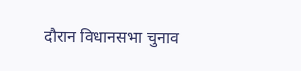दौरान विधानसभा चुनाव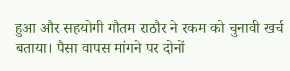हुआ और सहयोगी गौतम राठौर ने रकम को चुनावी खर्च बताया। पैसा वापस मांगने पर दोनों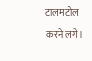टालमटोल करने लगे।